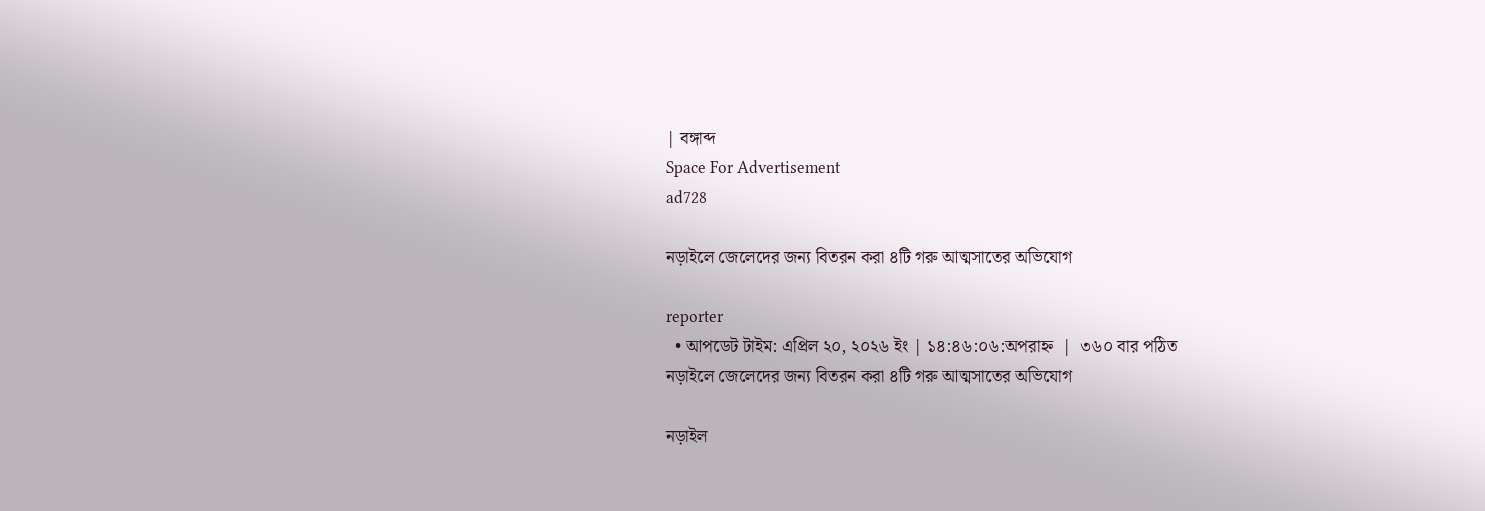| বঙ্গাব্দ
Space For Advertisement
ad728

নড়াইলে জেলেদের জন্য বিতরন করা ৪টি গরু আত্মসাতের অভিযোগ

reporter
  • আপডেট টাইম: এপ্রিল ২০, ২০২৬ ইং | ১৪:৪৬:০৬:অপরাহ্ন  |  ৩৬০ বার পঠিত
নড়াইলে জেলেদের জন্য বিতরন করা ৪টি গরু আত্মসাতের অভিযোগ

নড়াইল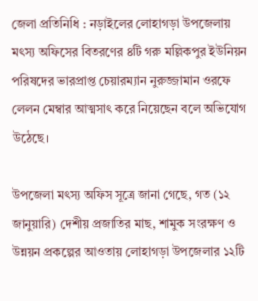জেলা প্রতিনিধি : নড়াইলের লোহাগড়া উপজেলায় মৎস্য অফিসের বিতরণের ৪টি গরু মল্লিকপুর ইউনিয়ন পরিষদের ভারপ্রাপ্ত চেয়ারম্যান নুরুজ্জামান ওরফে লেলন মেম্বার আত্মসাৎ করে নিয়েছেন বলে অভিযোগ উঠেছে।

উপজেলা মৎস্য অফিস সূত্রে জানা গেছে, গত (১২ জানুয়ারি) দেশীয় প্রজাতির মাছ, শামুক সংরক্ষণ ও উন্নয়ন প্রকল্পের আওতায় লোহাগড়া উপজেলার ১২টি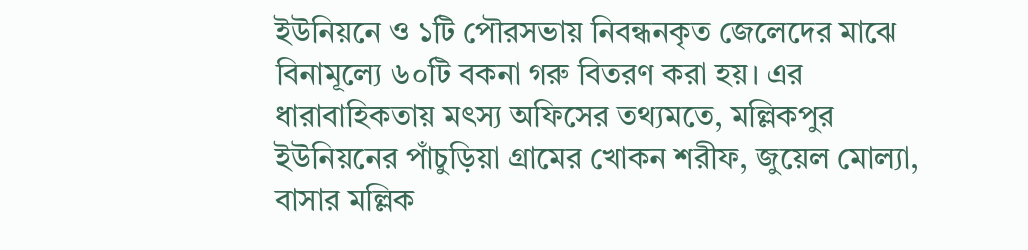ইউনিয়নে ও ১টি পৌরসভায় নিবন্ধনকৃত জেলেদের মাঝে বিনামূল্যে ৬০টি বকনা গরু বিতরণ করা হয়। এর ধারাবাহিকতায় মৎস্য অফিসের তথ্যমতে, মল্লিকপুর ইউনিয়নের পাঁচুড়িয়া গ্রামের খোকন শরীফ, জুয়েল মোল্যা, বাসার মল্লিক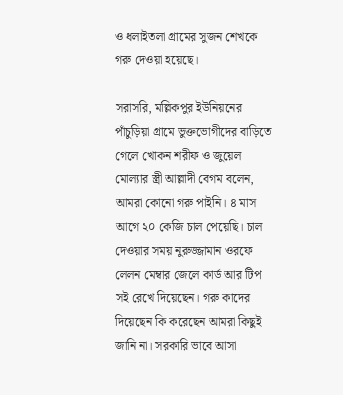ও ধলাইতলা গ্রামের সুজন শেখকে গরু দেওয়া হয়েছে।

সরাসরি, মল্লিকপুর ইউনিয়নের পাঁচুড়িয়া গ্রামে ভুক্তভোগীদের বাড়িতে গেলে খোকন শরীফ ও জুয়েল মোল্যার স্ত্রী আল্লাদী বেগম বলেন, আমরা কোনো গরু পাইনি। ৪ মাস আগে ২০ কেজি চাল পেয়েছি। চাল দেওয়ার সময় নুরুজ্জামান ওরফে লেলন মেম্বার জেলে কার্ড আর টিপ সই রেখে দিয়েছেন। গরু কাদের দিয়েছেন কি করেছেন আমরা কিছুই জানি না। সরকারি ভাবে আসা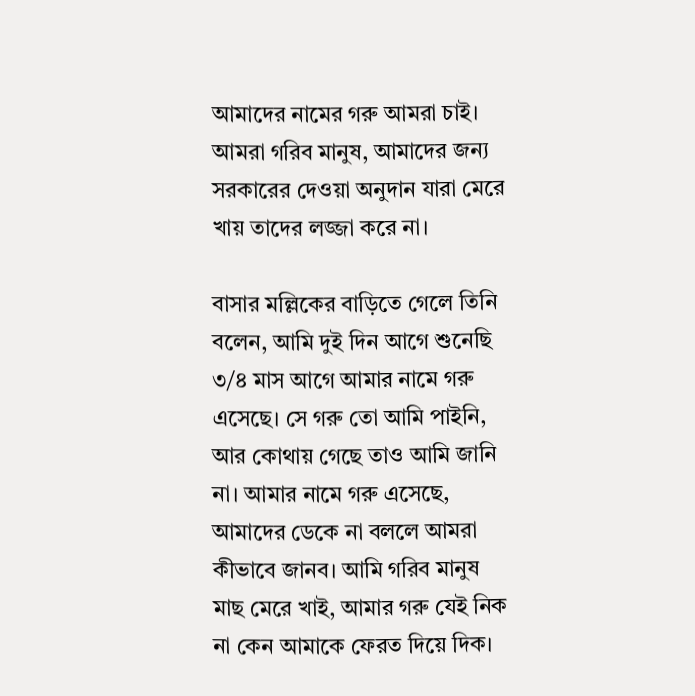আমাদের নামের গরু আমরা চাই। আমরা গরিব মানুষ, আমাদের জন্য সরকারের দেওয়া অনুদান যারা মেরে খায় তাদের লজ্জা করে না।

বাসার মল্লিকের বাড়িতে গেলে তিনি বলেন, আমি দুই দিন আগে শুনেছি ৩/৪ মাস আগে আমার নামে গরু এসেছে। সে গরু তো আমি পাইনি, আর কোথায় গেছে তাও আমি জানি না। আমার নামে গরু এসেছে, আমাদের ডেকে না বললে আমরা কীভাবে জানব। আমি গরিব মানুষ মাছ মেরে খাই, আমার গরু যেই নিক না কেন আমাকে ফেরত দিয়ে দিক।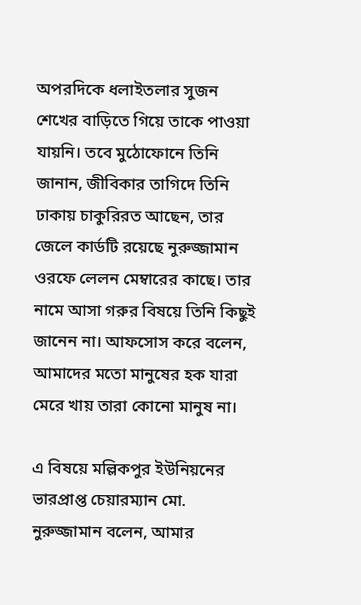অপরদিকে ধলাইতলার সুজন শেখের বাড়িতে গিয়ে তাকে পাওয়া যায়নি। তবে মুঠোফোনে তিনি জানান, জীবিকার তাগিদে তিনি ঢাকায় চাকুরিরত আছেন, তার জেলে কার্ডটি রয়েছে নুরুজ্জামান ওরফে লেলন মেম্বারের কাছে। তার নামে আসা গরুর বিষয়ে তিনি কিছুই জানেন না। আফসোস করে বলেন, আমাদের মতো মানুষের হক যারা মেরে খায় তারা কোনো মানুষ না।

এ বিষয়ে মল্লিকপুর ইউনিয়নের ভারপ্রাপ্ত চেয়ারম্যান মো. নুরুজ্জামান বলেন, আমার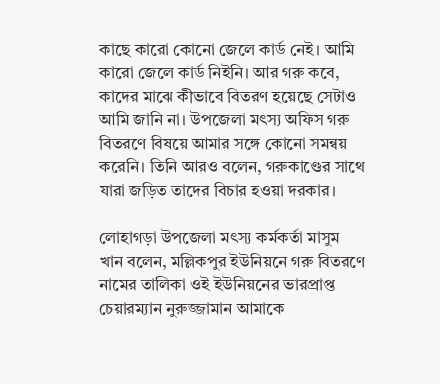কাছে কারো কোনো জেলে কার্ড নেই। আমি কারো জেলে কার্ড নিইনি। আর গরু কবে, কাদের মাঝে কীভাবে বিতরণ হয়েছে সেটাও আমি জানি না। উপজেলা মৎস্য অফিস গরু বিতরণে বিষয়ে আমার সঙ্গে কোনো সমন্বয় করেনি। তিনি আরও বলেন, গরুকাণ্ডের সাথে যারা জড়িত তাদের বিচার হওয়া দরকার।

লোহাগড়া উপজেলা মৎস্য কর্মকর্তা মাসুম খান বলেন, মল্লিকপুর ইউনিয়নে গরু বিতরণে নামের তালিকা ওই ইউনিয়নের ভারপ্রাপ্ত চেয়ারম্যান নুরুজ্জামান আমাকে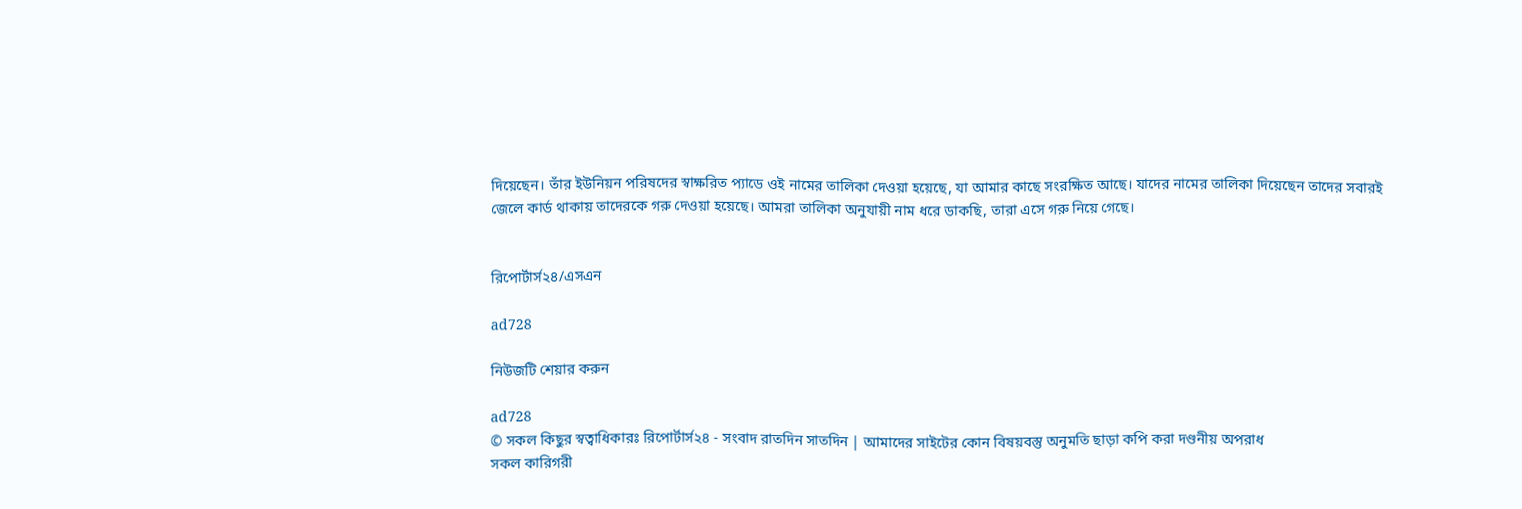দিয়েছেন। তাঁর ইউনিয়ন পরিষদের স্বাক্ষরিত প্যাডে ওই নামের তালিকা দেওয়া হয়েছে, যা আমার কাছে সংরক্ষিত আছে। যাদের নামের তালিকা দিয়েছেন তাদের সবারই জেলে কার্ড থাকায় তাদেরকে গরু দেওয়া হয়েছে। আমরা তালিকা অনুযায়ী নাম ধরে ডাকছি, তারা এসে গরু নিয়ে গেছে।


রিপোর্টার্স২৪/এসএন

ad728

নিউজটি শেয়ার করুন

ad728
© সকল কিছুর স্বত্বাধিকারঃ রিপোর্টার্স২৪ - সংবাদ রাতদিন সাতদিন | আমাদের সাইটের কোন বিষয়বস্তু অনুমতি ছাড়া কপি করা দণ্ডনীয় অপরাধ
সকল কারিগরী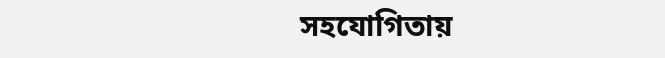সহযোগিতায়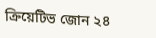ক্রিয়েটিভ জোন ২৪